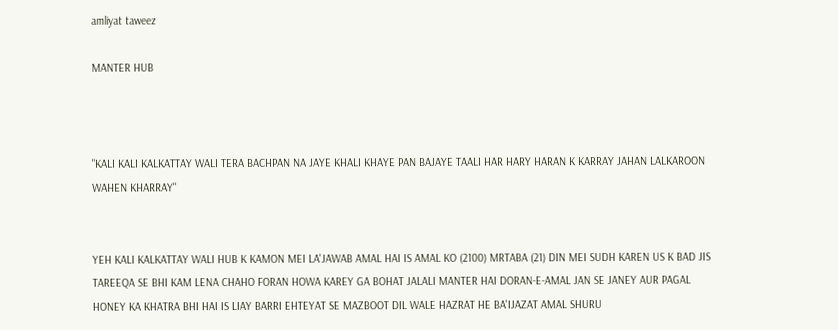amliyat taweez

MANTER HUB



"KALI KALI KALKATTAY WALI TERA BACHPAN NA JAYE KHALI KHAYE PAN BAJAYE TAALI HAR HARY HARAN K KARRAY JAHAN LALKAROON WAHEN KHARRAY"


YEH KALI KALKATTAY WALI HUB K KAMON MEI LA'JAWAB AMAL HAI IS AMAL KO (2100) MRTABA (21) DIN MEI SUDH KAREN US K BAD JIS TAREEQA SE BHI KAM LENA CHAHO FORAN HOWA KAREY GA BOHAT JALALI MANTER HAI DORAN-E-AMAL JAN SE JANEY AUR PAGAL HONEY KA KHATRA BHI HAI IS LIAY BARRI EHTEYAT SE MAZBOOT DIL WALE HAZRAT HE BA'IJAZAT AMAL SHURU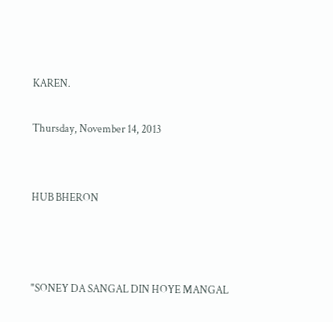KAREN.

Thursday, November 14, 2013


HUB BHERON



"SONEY DA SANGAL DIN HOYE MANGAL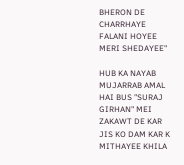BHERON DE CHARRHAYE FALANI HOYEE MERI SHEDAYEE"

HUB KA NAYAB MUJARRAB AMAL HAI BUS "SURAJ GIRHAN" MEI ZAKAWT DE KAR JIS KO DAM KAR K MITHAYEE KHILA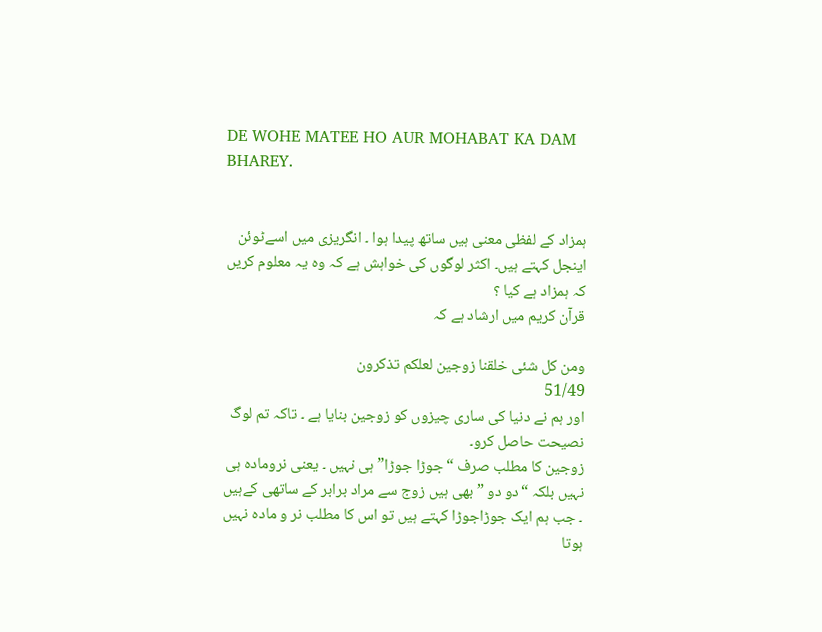DE WOHE MATEE HO AUR MOHABAT KA DAM BHAREY.


ہمزاد کے لفظی معنی ہیں ساتھ پیدا ہوا ۔ انگریزی میں اسےٹوئن اینجل کہتے ہیں۔ اکثر لوگوں کی خواہش ہے کہ وہ یہ معلوم کریں کہ ہمزاد ہے کیا ؟
قرآن کریم میں ارشاد ہے کہ

ومن کل شئی خلقنا زوجین لعلکم تذکرون
51/49
اور ہم نے دنیا کی ساری چیزوں کو زوجین بنایا ہے ۔ تاکہ تم لوگ نصیحت حاصل کرو۔
زوجین کا مطلب صرف “جوڑا جوڑا” ہی نہیں ۔ یعنی نرومادہ ہی نہیں بلکہ “دو دو ” بھی ہیں زوج سے مراد برابر کے ساتھی کےہیں ۔ جب ہم ایک جوڑاجوڑا کہتے ہیں تو اس کا مطلب نر و مادہ نہیں ہوتا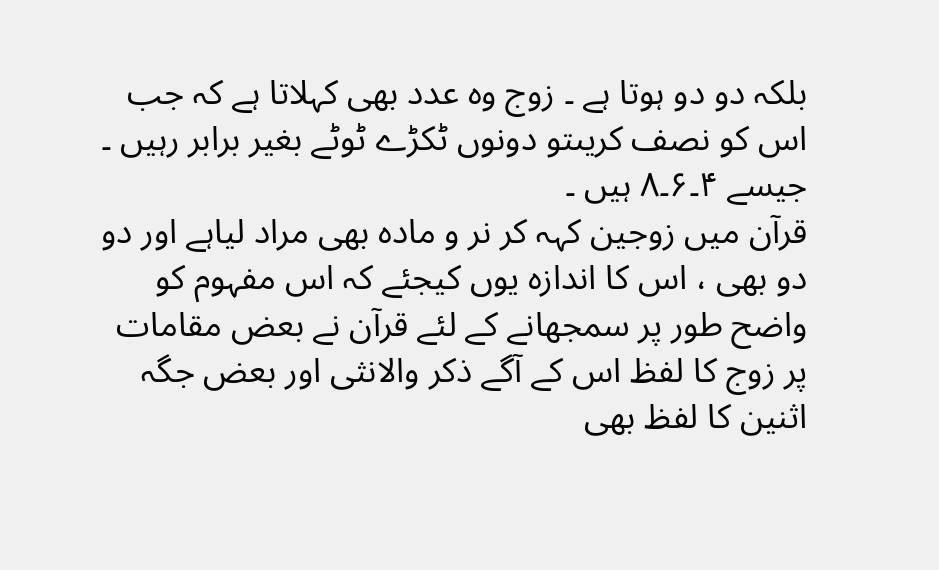بلکہ دو دو ہوتا ہے ۔ زوج وہ عدد بھی کہلاتا ہے کہ جب اس کو نصف کریںتو دونوں ٹکڑے ٹوٹے بغیر برابر رہیں ۔ جیسے ۴۔۶۔۸ ہیں ۔
قرآن میں زوجین کہہ کر نر و مادہ بھی مراد لیاہے اور دو دو بھی ، اس کا اندازہ یوں کیجئے کہ اس مفہوم کو واضح طور پر سمجھانے کے لئے قرآن نے بعض مقامات پر زوج کا لفظ اس کے آگے ذکر والانثی اور بعض جگہ اثنین کا لفظ بھی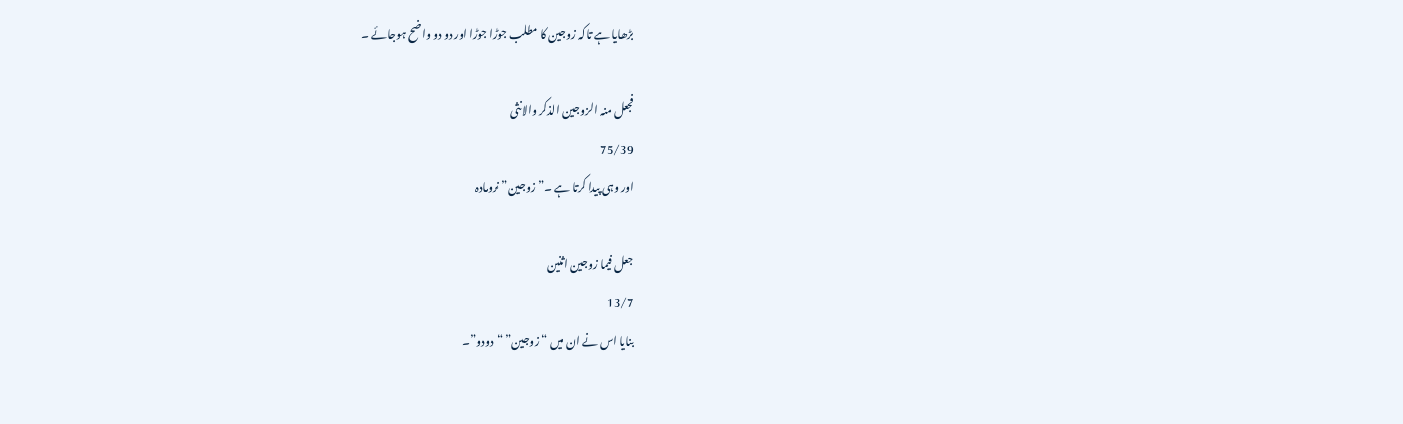بڑھایا ہے تاکہ زوجین کا مطلب جوڑا جوڑا اور دو دو واضح ہوجائے ۔

فجعل منہ الزوجین الذکر والانثی
75/39
اور وہی پیدا کرتا ہے ۔”زوجین”نرومادہ

جعل فیما زوجین اثنین
13/7
بنایا اس نے ان میں “زوجین” “دودو”۔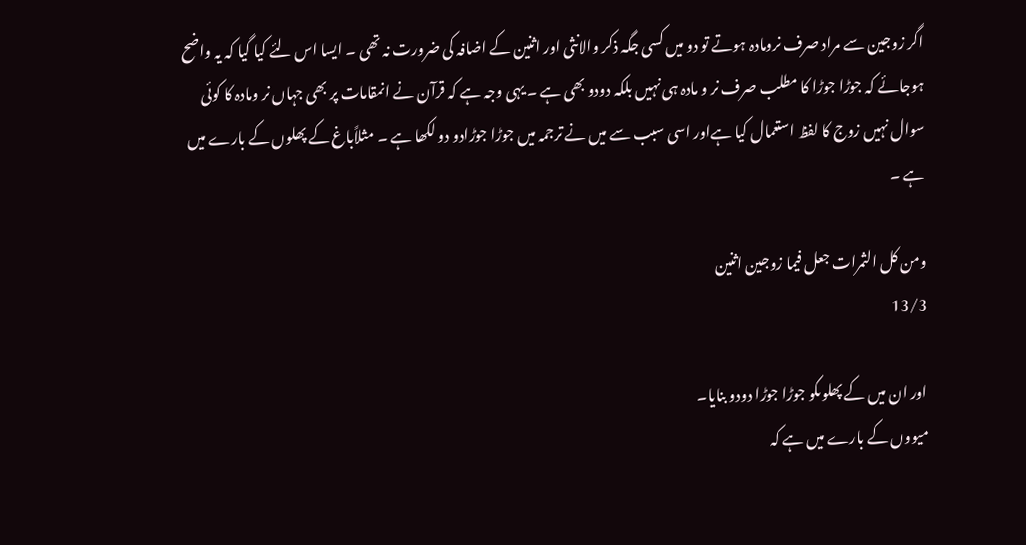اگر زوجین سے مراد صرف نرومادہ ہوتے تو دو میں کسی جگہ ذکر والانثی اور اثنین کے اضافہ کی ضرورت نہ تھی ۔ ایسا اس لئے کیا گیا کہ یہ واضح ہوجائے کہ جوڑا جوڑا کا مطلب صرف نر و مادہ ہی نہیں بلکہ دودو بھی ہے ۔ یہی وجہ ہے کہ قرآن نے انمقامات پر بھی جہاں نر ومادہ کا کوئی سوال نہیں زوج کا لفظ استعمال کیا ہےاور اسی سبب سے میں نے ترجمہ میں جوڑا جوڑادو دو لکھا ہے ۔ مثلاًباغ کے پھلوں کے بارے میں ہے ۔

ومن کل الثمرات جعل فیما زوجین اثنین
13/3

اور ان میں کے پھلوںکو جوڑا جوڑا دودو بنایا۔
میووں کے بارے میں ہے کہ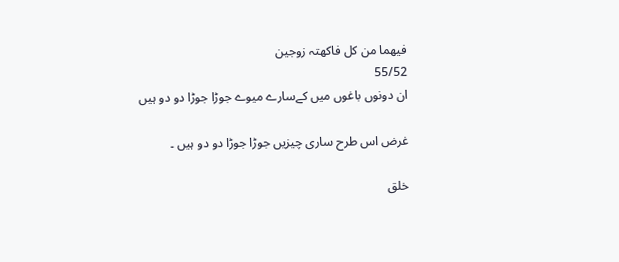فیھما من کل فاکھتہ زوجین
55/52
ان دونوں باغوں میں کےسارے میوے جوڑا جوڑا دو دو ہیں

غرض اس طرح ساری چیزیں جوڑا جوڑا دو دو ہیں ۔

خلق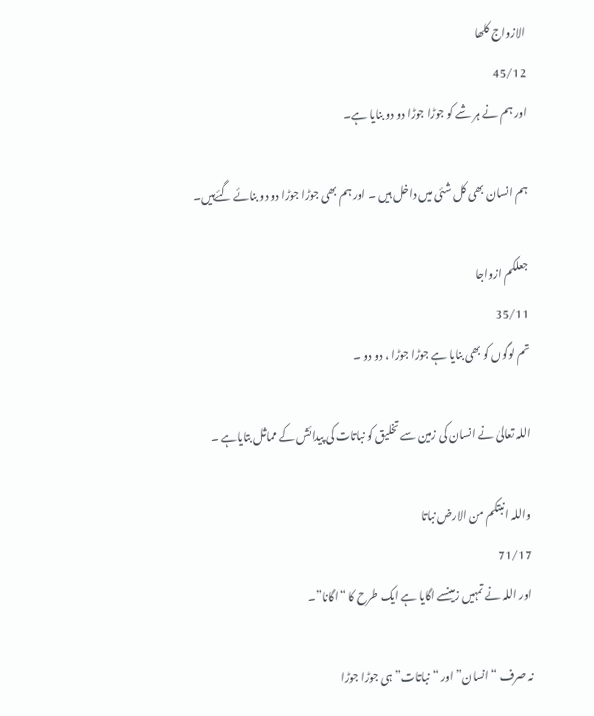الازواج کلھا
45/12
اور ہم نے ہر شے کو جوڑا جوڑا دو دو بنایا ہے۔

ہم انسان بھی کل شئی میں داخل ہیں ۔ اور ہم بھی جوڑا جوڑا دو دو بنائے گئےہیں۔

جعلکم ازواجا
35/11
تم لوگوں کو بھی بنایا ہے جوڑا جوڑا ، دو دو ۔

اللہ تعالیٰ نے انسان کی زمین سے تخلیق کو نباتات کی پیدائش کے مماثل بتایاہے ۔

واللہ انبتکم من الارض نباتا
71/17
اور اللہ نے تمہیں زمینسے اگایا ہے ایک طرح کا “اگانا”۔

نہ صرف “انسان” اور “نباتات” ہی جوڑا جوڑا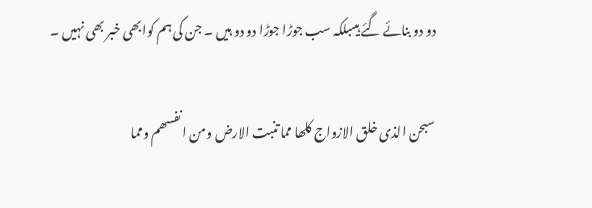دو دو بنائے گئے ہیںبلکہ سب جوڑا جوڑا دو دو ہیں ۔ جن کی ہم کوابھی خبر بھی نہیں ۔

سبحن الذی خلق الازواج کلھا مما تنبت الارض ومن انفسھم ومما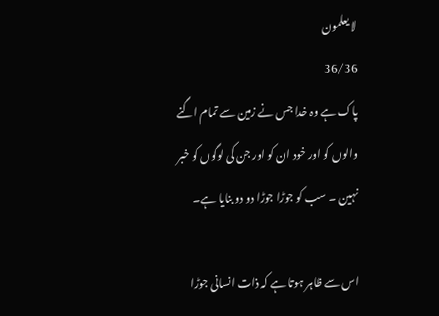لا یعلمون
36/36
پاک ہے وہ خدا جس نے زمین سے تمام اگنے والوں کو اور خود ان کو اور جن کی لوگوں کو خبر نہین ۔ سب کو جوڑا جوڑا دو دو بنایا ہے۔

اس سے ظاہر ہوتا ہے کہ ذات انسانی جوڑا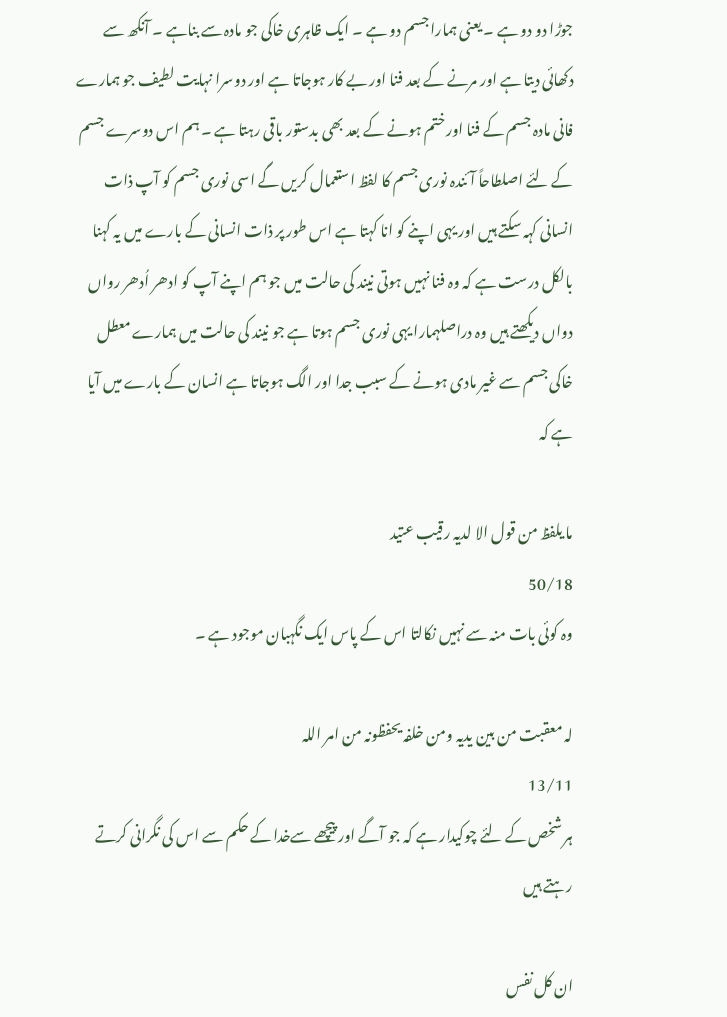جوڑا دو دو ہے ۔ یعنی ہمارا جسم دو ہے ۔ ایک ظاہری خاکی جو مادہ سے بناہے ۔ آنکھ سے دکھائی دیتا ہے اور مرنے کے بعد فنا اور بے کار ہوجاتا ہے اور دوسرا نہایت لطیف جو ہمارے فانی مادہ جسم کے فنا اور ختم ہونے کے بعد بھی بدستور باقی رہتا ہے ۔ ہم اس دوسرے جسم کے لئے اصلطاحاً آئندہ نوری جسم کا لفظ استعمال کریں گے اسی نوری جسم کو آپ ذات انسانی کہہ سکتے ہیں اور یہی اپنے کو انا کہتا ہے اس طور پر ذات انسانی کے بارے میں یہ کہنا بالکل درست ہے کہ وہ فنا نہیں ہوتی نیند کی حالت میں جو ہم اپنے آپ کو ادھر اُدھر رواں دواں دیکھتے ہیں وہ دراصلہمارا یہی نوری جسم ہوتا ہے جو نیند کی حالت میں ہمارے معطل خاکی جسم سے غیر مادی ہونے کے سبب جدا اور الگ ہوجاتا ہے انسان کے بارے میں آیا ہے کہ

ما یلفظ من قول الا لدیہ رقیب عتید
50/18
وہ کوئی بات منہ سے نہیں نکالتا اس کے پاس ایک نگہبان موجود ہے ۔

لہ معقبت من بین یدیہ ومن خلفہ یحفظونہ من امر اللہ
13/11
ہر شخص کے لئے چوکیدار ہے کہ جو آگے اور پیچھے سےخدا کے حکم سے اس کی نگرانی کرتے رہتے ہیں

ان کل نفس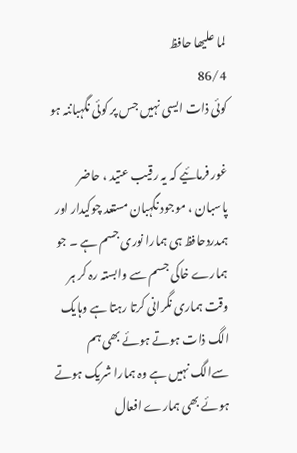لما علیھا حافظ
86/4
کوئی ذات ایسی نہیں جس پر کوئی نگہباننہ ہو

غور فرمائیے کہ یہ رقیب عتید ، حاضر پاسبان ، موجود نگہبان مستعد چوکیدار اور ہمدردحافظ ہی ہمارا نوری جسم ہے ۔ جو ہمارے خاکی جسم سے وابستہ رہ کر ہر وقت ہماری نگرانی کرتا رہتا ہے وہایک الگ ذات ہوتے ہوئے بھی ہم سےالگ نہیں ہے وہ ہمارا شریک ہوتے ہوئے بھی ہمارے افعال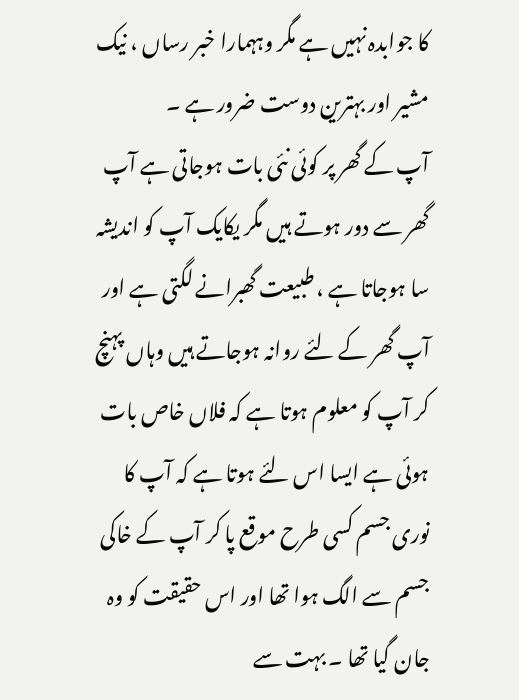کا جوابدہ نہیں ہے مگر وہہمارا خبر رساں ، نیک مشیر اور بہترین دوست ضرور ہے ۔
آپ کے گھر پر کوئی نئی بات ہوجاتی ہے آپ گھر سے دور ہوتے ہیں مگر یکایک آپ کو اندیشہ سا ہوجاتا ہے ، طبیعت گھبرانے لگتی ہے اور آپ گھر کے لئے روانہ ہوجاتے ہیں وہاں پہنچ کر آپ کو معلوم ہوتا ہے کہ فلاں خاص بات ہوئی ہے ایسا اس لئے ہوتا ہے کہ آپ کا نوری جسم کسی طرح موقع پا کر آپ کے خاکی جسم سے الگ ہوا تھا اور اس حقیقت کو وہ جان گیا تھا ۔ بہت سے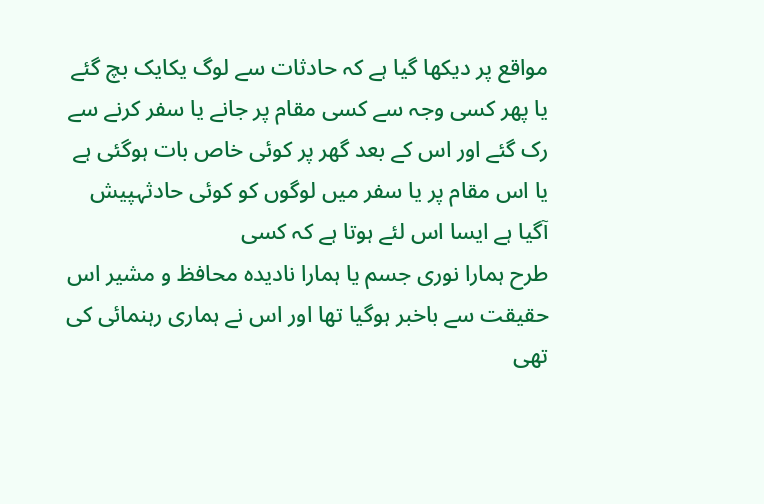مواقع پر دیکھا گیا ہے کہ حادثات سے لوگ یکایک بچ گئے یا پھر کسی وجہ سے کسی مقام پر جانے یا سفر کرنے سے رک گئے اور اس کے بعد گھر پر کوئی خاص بات ہوگئی ہے یا اس مقام پر یا سفر میں لوگوں کو کوئی حادثہپیش آگیا ہے ایسا اس لئے ہوتا ہے کہ کسی
طرح ہمارا نوری جسم یا ہمارا نادیدہ محافظ و مشیر اس حقیقت سے باخبر ہوگیا تھا اور اس نے ہماری رہنمائی کی تھی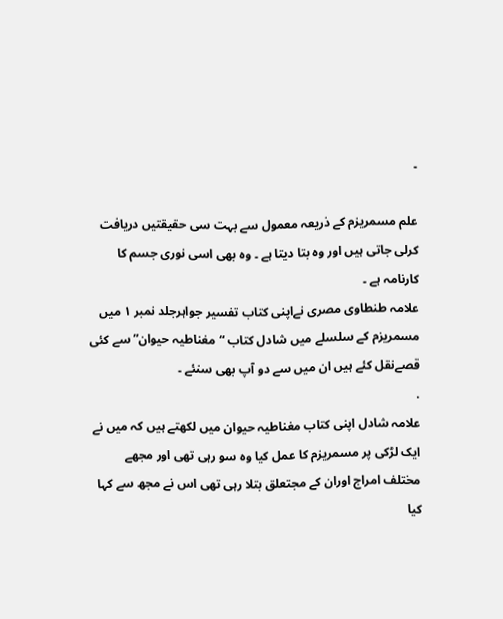۔

علم مسمریزم کے ذریعہ معمول سے بہت سی حقیقتیں دریافت کرلی جاتی ہیں اور وہ بتا دیتا ہے ۔ وہ بھی اسی نوری جسم کا کارنامہ ہے ۔
علامہ طنطاوی مصری نےاپنی کتاب تفسیر جواہرجلد نمبر ۱ میں مسمریزم کے سلسلے میں شادل کتاب “مغناطیہ حیوان”سے کئی قصےنقل کئے ہیں ان میں سے دو آپ بھی سنئے ۔
.
علامہ شادل اپنی کتاب مغناطیہ حیوان میں لکھتے ہیں کہ میں نے ایک لڑکی پر مسمریزم کا عمل کیا وہ سو رہی تھی اور مجھے مختلف امراج اوران کے مجتعلق بتلا رہی تھی اس نے مجھ سے کہا کیا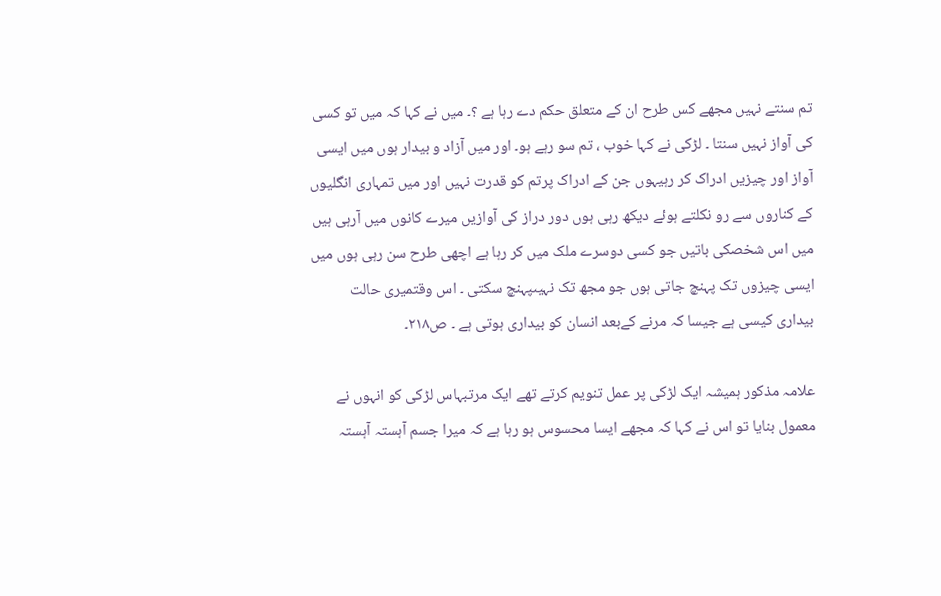تم سنتے نہیں مجھے کس طرح ان کے متعلق حکم دے رہا ہے ؟۔ میں نے کہا کہ میں تو کسی کی آواز نہیں سنتا ۔ لڑکی نے کہا خوب ، تم سو رہے ہو۔ اور میں آزاد و بیدار ہوں میں ایسی آواز اور چیزیں ادراک کر رہیہوں جن کے ادراک پرتم کو قدرت نہیں اور میں تمہاری انگلیوں کے کناروں سے رو نکلتے ہوئے دیکھ رہی ہوں دور دراز کی آوازیں میرے کانوں میں آرہی ہیں میں اس شخصکی باتیں جو کسی دوسرے ملک میں کر رہا ہے اچھی طرح سن رہی ہوں میں ایسی چیزوں تک پہنچ جاتی ہوں جو مجھ تک نہیںپہنچ سکتی ۔ اس وقتمیری حالت بیداری کیسی ہے جیسا کہ مرنے کےبعد انسان کو بیداری ہوتی ہے ۔ ص۲۱۸۔

علامہ مذکور ہمیشہ ایک لڑکی پر عمل تنویم کرتے تھے ایک مرتبہاس لڑکی کو انہوں نے معمول بنایا تو اس نے کہا کہ مجھے ایسا محسوس ہو رہا ہے کہ میرا جسم آہستہ آہستہ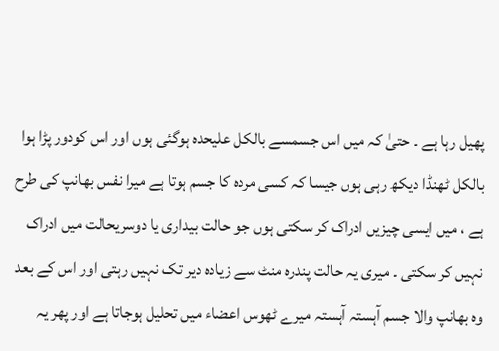پھیل رہا ہے ۔ حتیٰ کہ میں اس جسمسے بالکل علیحدہ ہوگئی ہوں اور اس کودور پڑا ہوا بالکل ٹھنڈا دیکھ رہی ہوں جیسا کہ کسی مردہ کا جسم ہوتا ہے میرا نفس بھانپ کی طرح ہے ، میں ایسی چیزیں ادراک کر سکتی ہوں جو حالت بیداری یا دوسریحالت میں ادراک نہیں کر سکتی ۔ میری یہ حالت پندرہ منٹ سے زیادہ دیر تک نہیں رہتی اور اس کے بعد وہ بھانپ والا جسم آہستہ آہستہ میرے ٹھوس اعضاء میں تحلیل ہوجاتا ہے اور پھر یہ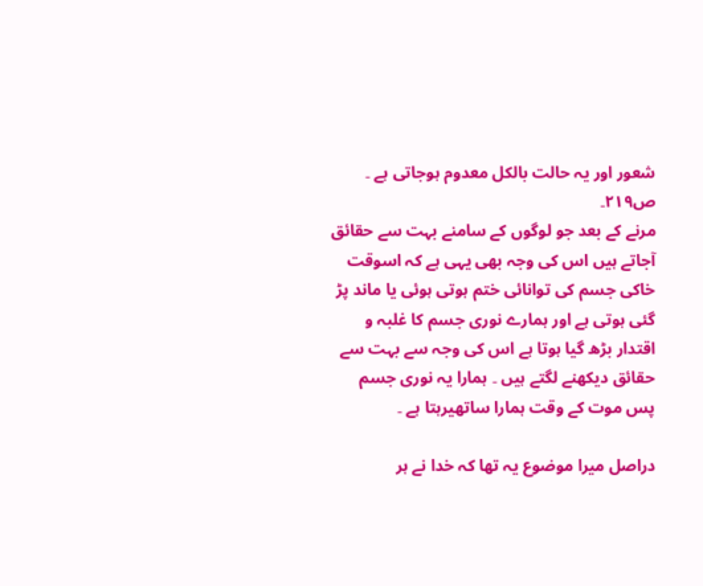شعور اور یہ حالت بالکل معدوم ہوجاتی ہے ۔ ص۲۱۹۔
مرنے کے بعد جو لوگوں کے سامنے بہت سے حقائق آجاتے ہیں اس کی وجہ بھی یہی ہے کہ اسوقت خاکی جسم کی توانائی ختم ہوتی ہوئی یا ماند پڑ گئی ہوتی ہے اور ہمارے نوری جسم کا غلبہ و اقتدار بڑھ گیا ہوتا ہے اس کی وجہ سے بہت سے حقائق دیکھنے لگتے ہیں ۔ ہمارا یہ نوری جسم پس موت کے وقت ہمارا ساتھیرہتا ہے ۔

دراصل میرا موضوع یہ تھا کہ خدا نے ہر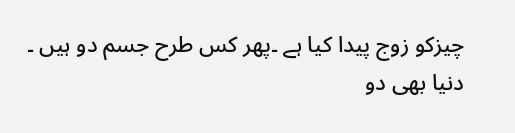چیزکو زوج پیدا کیا ہے ۔پھر کس طرح جسم دو ہیں ۔ دنیا بھی دو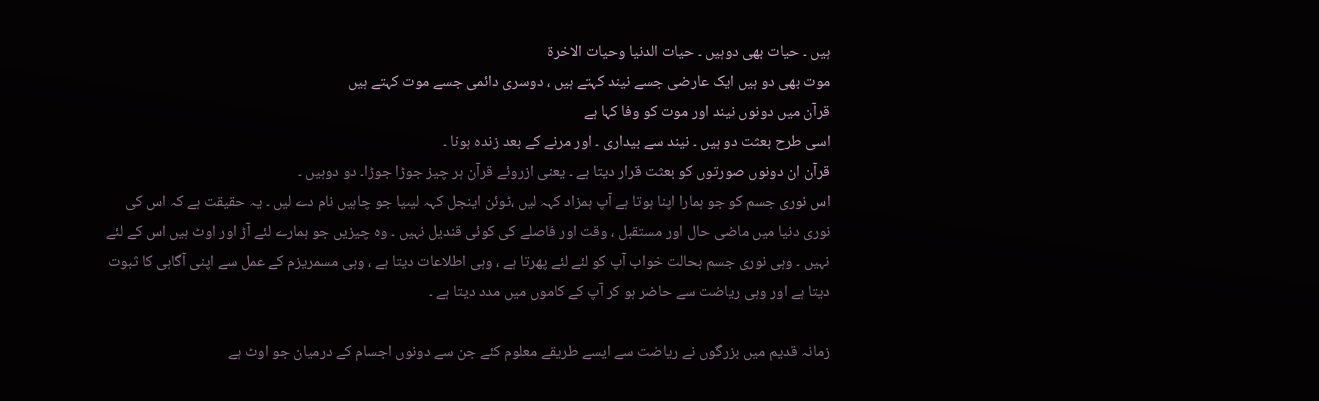ہیں ۔ حیات بھی دوہیں ۔ حیات الدنیا وحیات الاخرۃ
موت بھی دو ہیں ایک عارضی جسے نیند کہتے ہیں ، دوسری دائمی جسے موت کہتے ہیں
قرآن میں دونوں نیند اور موت کو وفا کہا ہے
اسی طرح بعثت دو ہیں ۔ نیند سے بیداری ۔ اور مرنے کے بعد زندہ ہونا ۔
قرآن ان دونوں صورتوں کو بعثت قرار دیتا ہے ۔ یعنی ازروئے قرآن ہر چیز جوڑا جوڑا۔ دو دوہیں ۔
اس نوری جسم کو جو ہمارا اپنا ہوتا ہے آپ ہمزاد کہہ لیں ،ٹوئن اینجل کہہ لیںیا جو چاہیں نام دے لیں ۔ یہ حقیقت ہے کہ اس کی نوری دنیا میں ماضی حال اور مستقبل ، وقت اور فاصلے کی کوئی قندیل نہیں ۔ وہ چیزیں جو ہمارے لئے آڑ اور اوٹ ہیں اس کے لئے نہیں ۔ وہی نوری جسم بحالت خواب آپ کو لئے لئے پھرتا ہے ، وہی اطلاعات دیتا ہے ، وہی مسمریزم کے عمل سے اپنی آگاہی کا ثبوت دیتا ہے اور وہی ریاضت سے حاضر ہو کر آپ کے کاموں میں مدد دیتا ہے ۔

زمانہ قدیم میں بزرگوں نے ریاضت سے ایسے طریقے معلوم کئے جن سے دونوں اجسام کے درمیان جو اوٹ ہے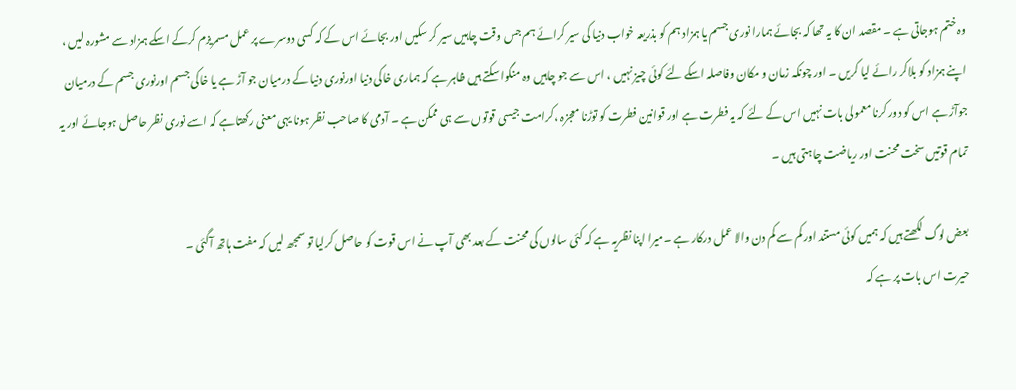وہ ختم ہوجاتی ہے ۔ مقصد ان کا یہ تھا کہ بجائے ہمارا نوری جسم یا ہمزاد ہم کو بذریعہ خواب دنیا کی سیر کرائے ہم جس وقت چاہیں سیر کر سکیں اور بجائے اس کے کہ کسی دوسرے پر عمل مسمریزم کرکے اسکے ہمزاد سے مشورہ لیں ، اپنے ہمزاد کو بلاکر رائے لیا کریں ۔ اور چونکہ زمان و مکان وفاصلہ اسکے لئے کوئی چیز نہیں ، اس سے جو چاہیں وہ منگوا سکتے ہیں ظاہر ہے کہ ہماری خاکی دنیا اورنوری دنیا کے درمیان جو آڑ ہے یا خاکی جسم اورنوری جسم کے درمیان جوآڑ ہے اس کو دور کرنا معمولی بات نہیں اس کے لئے کہ یہ فطرت ہے اور قوانین فطرت کو توڑنا معجزہ ،کرامت جیسی قوتوں سے ہی ممکن ہے ۔ آدمی کا صاحب نظر ہونا یہی معنی رکھتاہے کہ اسے نوری نظر حاصل ہوجائے اور یہ تمام قوتیں سخت محنت اور ریاضت چاہتی ہیں ۔

بعض لوگ لکھتے ہیں کہ ہمیں کوئی مستند اور کم سے کم دن والا عمل درکار ہے ۔میرا اپنا نظریہ ہے کہ کئی سالوں کی محنت کے بعد بھی آپ نے اس قوت کو حاصل کرلیا تو سمجھ لیں کہ مفت ہاتھ آگئی ۔
حیرت اس بات پر ہے کہ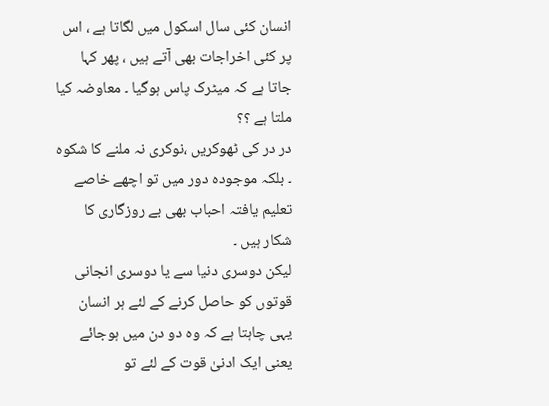انسان کئی سال اسکول میں لگاتا ہے ، اس پر کئی اخراجات بھی آتے ہیں ، پھر کہا جاتا ہے کہ میٹرک پاس ہوگیا ۔ معاوضہ کیا ملتا ہے ؟؟
در در کی ٹھوکریں ،نوکری نہ ملنے کا شکوہ ۔ بلکہ موجودہ دور میں تو اچھے خاصے تعلیم یافتہ احباب بھی بے روزگاری کا شکار ہیں ۔
لیکن دوسری دنیا سے یا دوسری انجانی قوتوں کو حاصل کرنے کے لئے ہر انسان یہی چاہتا ہے کہ وہ دو دن میں ہوجائے یعنی ایک ادنیٰ قوت کے لئے تو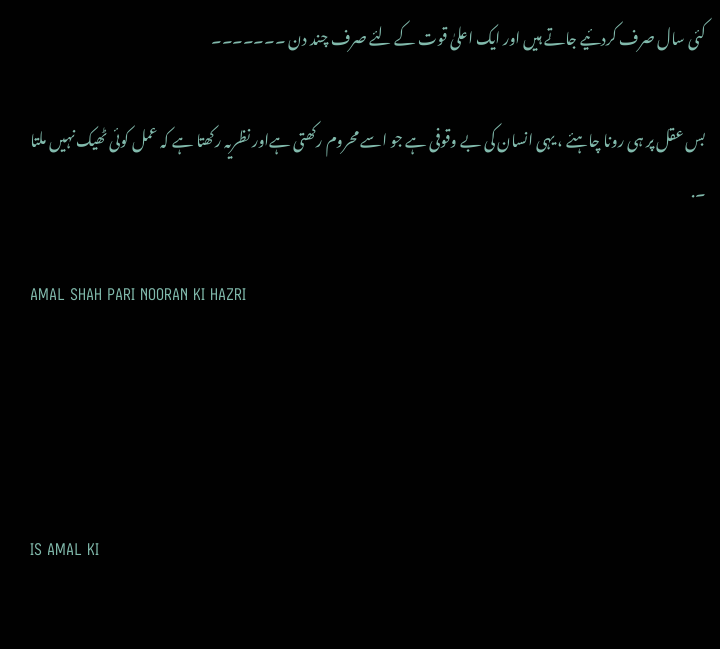کئی سال صرف کردئیے جاتے ہیں اور ایک اعلیٰ قوت کے لئے صرف چند دن ۔۔۔۔۔۔۔

بس عقل پر ہی رونا چاہئے ، یہی انسان کی بے وقوفی ہے جو اسے محروم رکھتی ہےاور نظریہ رکھتا ہے کہ عمل کوئی ٹھیک نہیں ملتا ۔.

AMAL SHAH PARI NOORAN KI HAZRI




IS AMAL KI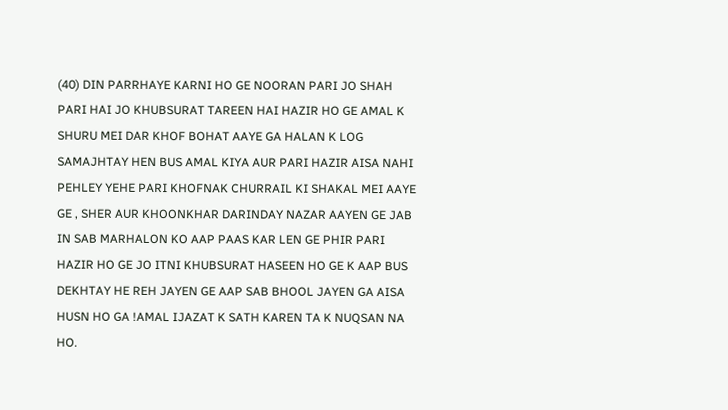(40) DIN PARRHAYE KARNI HO GE NOORAN PARI JO SHAH PARI HAI JO KHUBSURAT TAREEN HAI HAZIR HO GE AMAL K SHURU MEI DAR KHOF BOHAT AAYE GA HALAN K LOG SAMAJHTAY HEN BUS AMAL KIYA AUR PARI HAZIR AISA NAHI PEHLEY YEHE PARI KHOFNAK CHURRAIL KI SHAKAL MEI AAYE GE , SHER AUR KHOONKHAR DARINDAY NAZAR AAYEN GE JAB IN SAB MARHALON KO AAP PAAS KAR LEN GE PHIR PARI HAZIR HO GE JO ITNI KHUBSURAT HASEEN HO GE K AAP BUS DEKHTAY HE REH JAYEN GE AAP SAB BHOOL JAYEN GA AISA HUSN HO GA !AMAL IJAZAT K SATH KAREN TA K NUQSAN NA HO.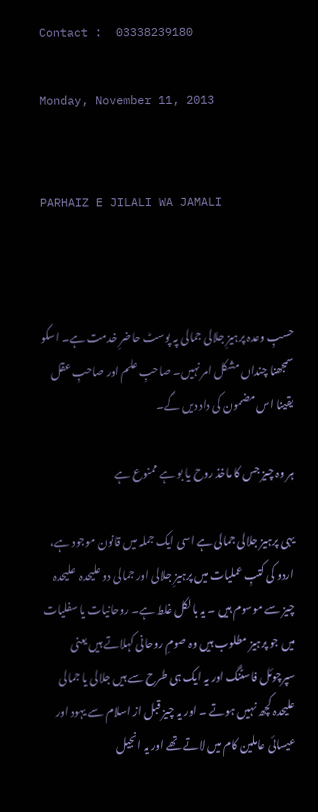Contact :  03338239180

Monday, November 11, 2013


PARHAIZ E JILALI WA JAMALI



حسبِ وعدہ پرہیزِ جلالی جمالی پہ پوسٹ حاضرِ خدمت ہے۔ اسکو سمجھنا چنداں مشکل امر نہیں۔ صاحبِ علم اور صاحبِ عقل یقینا اس مضمون کی داد دیں گے۔

ہر وہ چیز جس کا ماخذ روح یا بو ہے ممنوع ہے

یہی پرہیز جلالی جمالی ہے اسی ایک جملہ میں قانون موجود ہے، اردو کی کتبِ عملیات میں پرہیزِ جلالی اور جمالی دو علیحدہ  علیحدہ  چیز سے موسوم ہیں ۔ یہ بالکل غلط ہے۔ روحانیات یا سفلیات میں جو پرہیز مطلوب ہیں وہ صومِ روحانی کہلاتے ہیں یعنی سپرچوئل فاسٹنگ اور یہ ایک ہی طرح سے ہیں جلالی یا جمالی علیحدہ کچھ نہیں ہوتے ۔ اور یہ چیز قبل از اسلام سے یہود اور عیسائی عاملین کام میں لاتے تھے اور یہ انجیل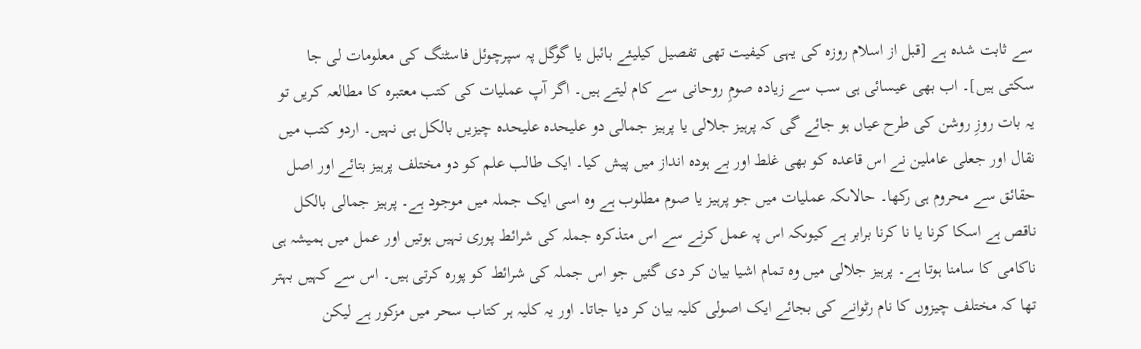سے ثابت شدہ ہے [قبل از اسلام روزہ کی یہی کیفیت تھی تفصیل کیلیئے بائبل یا گوگل پہ سپرچوئل فاسٹنگ کی معلومات لی جا سکتی ہیں]۔ اب بھی عیسائی ہی سب سے زیادہ صومِ روحانی سے کام لیتے ہیں۔ اگر آپ عملیات کی کتب معتبرہ کا مطالعہ کریں تو یہ بات روزِ روشن کی طرح عیاں ہو جائے گی کہ پرہیز جلالی یا پرہیز جمالی دو علیحدہ علیحدہ چیزیں بالکل ہی نہیں۔ اردو کتب میں نقال اور جعلی عاملین نے اس قاعدہ کو بھی غلط اور بے ہودہ انداز میں پیش کیا۔ ایک طالب علم کو دو مختلف پرہیز بتائے اور اصل حقائق سے محروم ہی رکھا۔ حالاںکہ عملیات میں جو پرہیز یا صوم مطلوب ہے وہ اسی ایک جملہ میں موجود ہے۔ پرہیز جمالی بالکل ناقص ہے اسکا کرنا یا نا کرنا برابر ہے کیوںکہ اس پہ عمل کرنے سے اس متذکرہ جملہ کی شرائط پوری نہیں ہوتیں اور عمل میں ہمیشہ ہی ناکامی کا سامنا ہوتا ہے۔ پرہیز جلالی میں وہ تمام اشیا بیان کر دی گئیں جو اس جملہ کی شرائط کو پورہ کرتی ہیں۔ اس سے کہیں بہتر تھا کہ مختلف چیزوں کا نام رٹوانے کی بجائے ایک اصولی کلیہ بیان کر دیا جاتا۔ اور یہ کلیہ ہر کتاب سحر میں مزکور ہے لیکن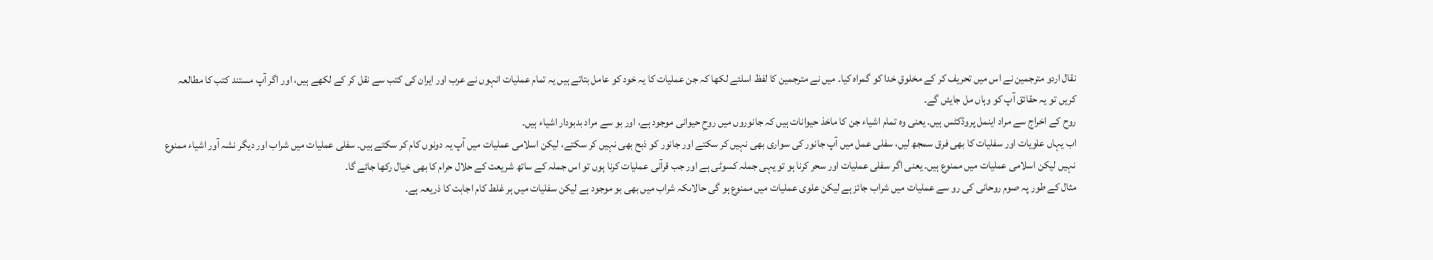نقال اردو مترجمین نے اس میں تحریف کر کے مخلوقِ خدا کو گمراہ کیا۔ میں نے مترجمین کا لفظ اسلئے لکھا کہ جن عملیات کا یہ خود کو عامل بتاتے ہیں یہ تمام عملیات انہوں نے عرب اور ایران کی کتب سے نقل کر کے لکھے ہیں، اور اگر آپ مستند کتب کا مطالعہ کریں تو یہ حقائق آپ کو وہاں مل جایئں گے۔
روح کے اخراج سے مراد اینمل پروڈکٹس ہیں۔ یعنی وہ تمام اشیاء جن کا ماخذ حیوانات ہیں کہ جانوروں میں روحِ حیوانی موجود ہے، اور بو سے مراد بدبودار اشیاء ہیں۔
اب یہاں علویات اور سفلیات کا بھی فرق سمجھ لیں، سفلی عمل میں آپ جانور کی سواری بھی نہیں کر سکتے اور جانور کو ذبح بھی نہیں کر سکتے، لیکن اسلامی عملیات میں آپ یہ دونوں کام کر سکتے ہیں۔ سفلی عملیات میں شراب اور دیگر نشہ آور اشیاء ممنوع نہیں لیکن اسلامی عملیات میں ممنوع ہیں۔ یعنی اگر سفلی عملیات اور سحر کرنا ہو تو یہی جملہ کسوٹی ہے اور جب قرآنی عملیات کرنا ہوں تو اس جملہ کے ساتھ شریعت کے حلال حرام کا بھی خیال رکھا جائے گا۔
مثال کے طور پہ صوم روحانی کی رو سے عملیات میں شراب جائز ہے لیکن علوی عملیات میں ممنوع ہو گی حالاںکہ شراب میں بھی بو موجود ہے لیکن سفلیات میں ہر غلط کام اجابت کا ذریعہ ہے۔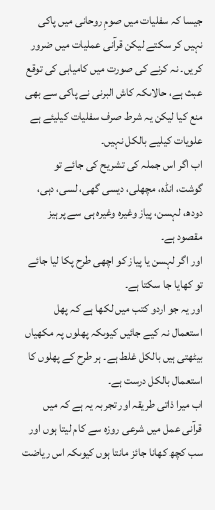جیسا کہ سفلیات میں صومِ روحانی میں پاکی نہیں کر سکتے لیکن قرآنی عملیات میں ضرور کریں۔ نہ کرنے کی صورت میں کامیابی کی توقع عبث ہے، حالاںکہ کاش البرنی نے پاکی سے بھی منع کیا لیکن یہ شرط صرف سفلیات کیلیئے ہے علویات کیلیے بالکل نہیں۔
اب اگر اس جملہ کی تشریح کی جائے تو
گوشت، انڈہ، مچھلی، دیسی گھی، لسی، دہی، دودھ، لہسن، پیاز وغیرہ وغیرہ ہی سے پرہیز مقصود ہے۔
اور اگر لہسن یا پیاز کو اچھی طرح پکا لیا جائے تو کھایا جا سکتا ہے۔
اور یہ جو اردو کتب میں لکھا ہے کہ پھل استعمال نہ کیے جائیں کیوںکہ پھلوں پہ مکھیاں بیٹھتی ہیں بالکل غلط ہے۔ ہر طرح کے پھلوں کا استعمال بالکل درست ہے۔
اب میرا ذاتی طریقہ اور تجربہ یہ ہے کہ میں قرآنی عمل میں شرعی روزہ سے کام لیتا ہوں اور سب کچھ کھانا جائز مانتا ہوں کیوںکہ اس ریاضت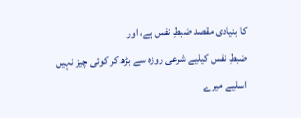کا بنیادی مقصد ضبطِ نفس ہے، اور
ضبطِ نفس کیلیے شرعی روزہ سے بڑھ کر کوئی چیز نہیں اسلیے میرے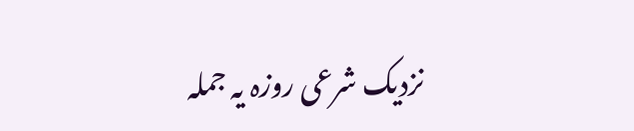نزدیک شرعی روزہ یہ جملہ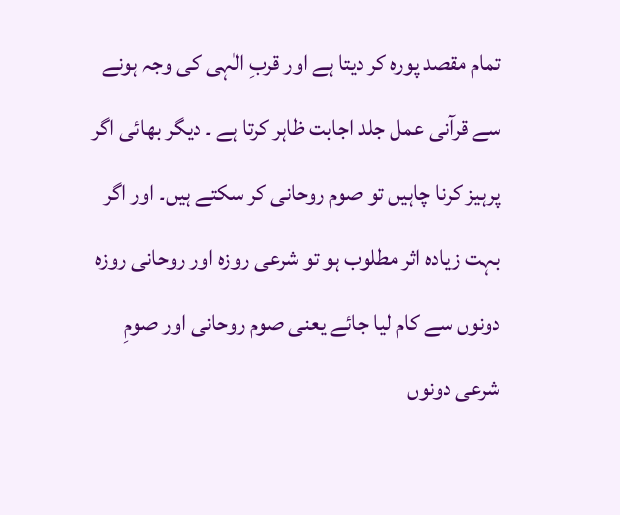تمام مقصد پورہ کر دیتا ہے اور قربِ الٰہی کی وجہ ہونے سے قرآنی عمل جلد اجابت ظاہر کرتا ہے ۔ دیگر بھائی اگر پرہیز کرنا چاہیں تو صوم روحانی کر سکتے ہیں۔ اور اگر بہت زیادہ اثر مطلوب ہو تو شرعی روزہ اور روحانی روزہ دونوں سے کام لیا جائے یعنی صوم روحانی اور صومِ شرعی دونوں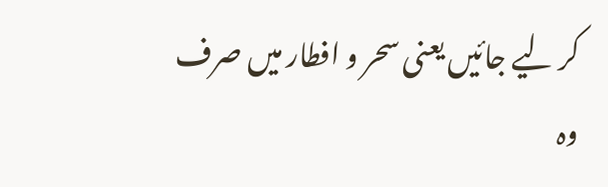کر لیے جائیں یعنی سحر و افطار میں صرف وہ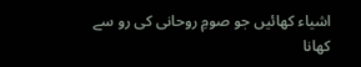اشیاء کھائیں جو صومِ روحانی کی رو سے کھانا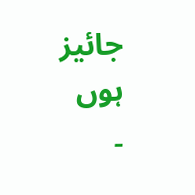جائیز ہوں
۔